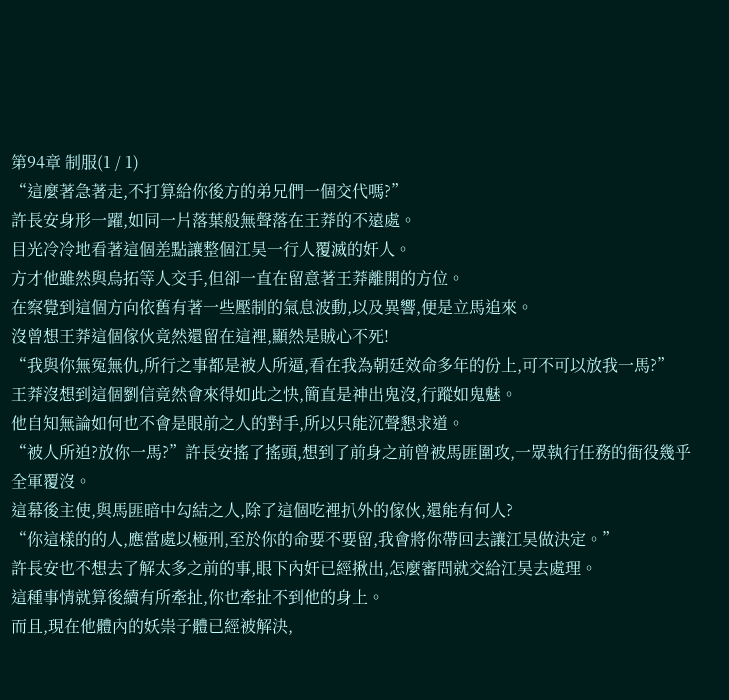第94章 制服(1 / 1)
“這麼著急著走,不打算給你後方的弟兄們一個交代嗎?”
許長安身形一躍,如同一片落葉般無聲落在王莽的不遠處。
目光冷冷地看著這個差點讓整個江昊一行人覆滅的奸人。
方才他雖然與烏拓等人交手,但卻一直在留意著王莽離開的方位。
在察覺到這個方向依舊有著一些壓制的氣息波動,以及異響,便是立馬追來。
沒曾想王莽這個傢伙竟然還留在這裡,顯然是賊心不死!
“我與你無冤無仇,所行之事都是被人所逼,看在我為朝廷效命多年的份上,可不可以放我一馬?”
王莽沒想到這個劉信竟然會來得如此之快,簡直是神出鬼沒,行蹤如鬼魅。
他自知無論如何也不會是眼前之人的對手,所以只能沉聲懇求道。
“被人所迫?放你一馬?”許長安搖了搖頭,想到了前身之前曾被馬匪圍攻,一眾執行任務的衙役幾乎全軍覆沒。
這幕後主使,與馬匪暗中勾結之人,除了這個吃裡扒外的傢伙,還能有何人?
“你這樣的的人,應當處以極刑,至於你的命要不要留,我會將你帶回去讓江昊做決定。”
許長安也不想去了解太多之前的事,眼下內奸已經揪出,怎麼審問就交給江昊去處理。
這種事情就算後續有所牽扯,你也牽扯不到他的身上。
而且,現在他體內的妖祟子體已經被解決,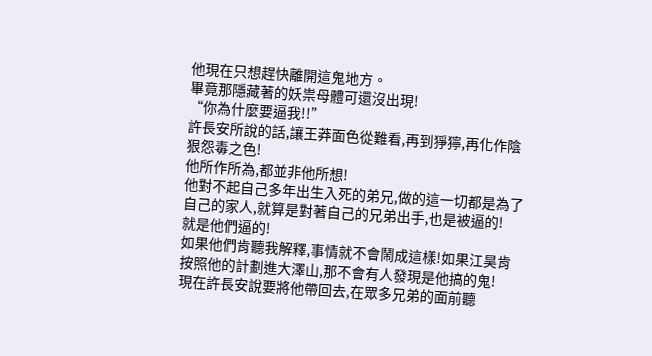他現在只想趕快離開這鬼地方。
畢竟那隱藏著的妖祟母體可還沒出現!
“你為什麼要逼我!!”
許長安所說的話,讓王莽面色從難看,再到猙獰,再化作陰狠怨毒之色!
他所作所為,都並非他所想!
他對不起自己多年出生入死的弟兄,做的這一切都是為了自己的家人,就算是對著自己的兄弟出手,也是被逼的!
就是他們逼的!
如果他們肯聽我解釋,事情就不會鬧成這樣!如果江昊肯按照他的計劃進大澤山,那不會有人發現是他搞的鬼!
現在許長安說要將他帶回去,在眾多兄弟的面前聽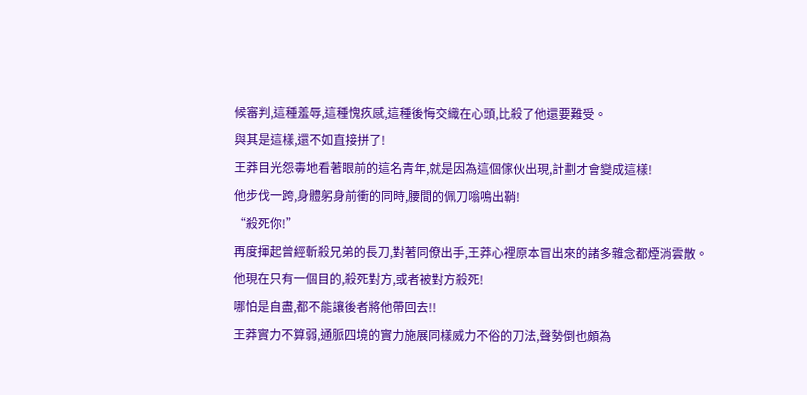候審判,這種羞辱,這種愧疚感,這種後悔交織在心頭,比殺了他還要難受。
與其是這樣,還不如直接拼了!
王莽目光怨毒地看著眼前的這名青年,就是因為這個傢伙出現,計劃才會變成這樣!
他步伐一跨,身體躬身前衝的同時,腰間的佩刀嗡鳴出鞘!
“殺死你!”
再度揮起曾經斬殺兄弟的長刀,對著同僚出手,王莽心裡原本冒出來的諸多雜念都煙消雲散。
他現在只有一個目的,殺死對方,或者被對方殺死!
哪怕是自盡,都不能讓後者將他帶回去!!
王莽實力不算弱,通脈四境的實力施展同樣威力不俗的刀法,聲勢倒也頗為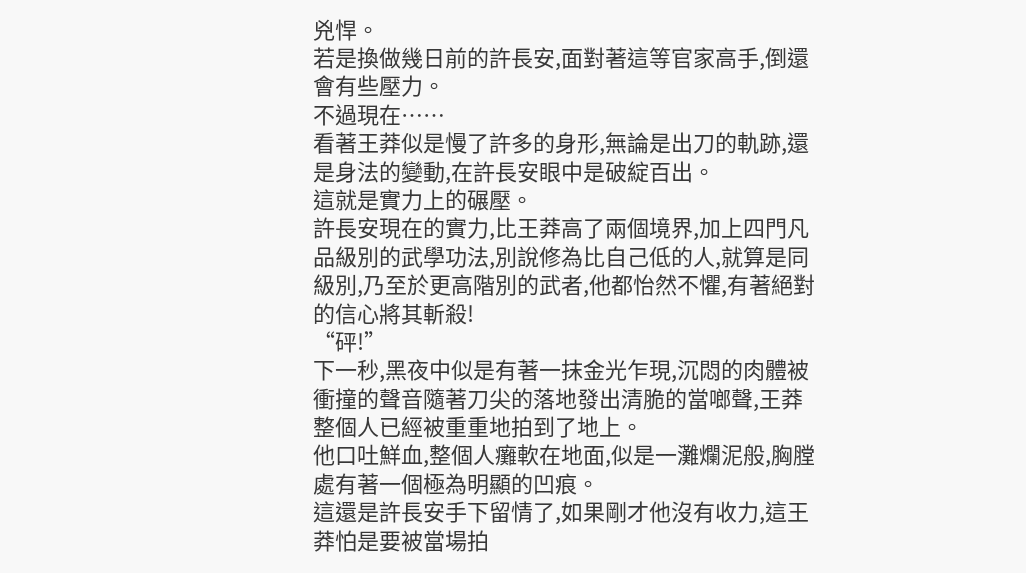兇悍。
若是換做幾日前的許長安,面對著這等官家高手,倒還會有些壓力。
不過現在……
看著王莽似是慢了許多的身形,無論是出刀的軌跡,還是身法的變動,在許長安眼中是破綻百出。
這就是實力上的碾壓。
許長安現在的實力,比王莽高了兩個境界,加上四門凡品級別的武學功法,別說修為比自己低的人,就算是同級別,乃至於更高階別的武者,他都怡然不懼,有著絕對的信心將其斬殺!
“砰!”
下一秒,黑夜中似是有著一抹金光乍現,沉悶的肉體被衝撞的聲音隨著刀尖的落地發出清脆的當啷聲,王莽整個人已經被重重地拍到了地上。
他口吐鮮血,整個人癱軟在地面,似是一灘爛泥般,胸膛處有著一個極為明顯的凹痕。
這還是許長安手下留情了,如果剛才他沒有收力,這王莽怕是要被當場拍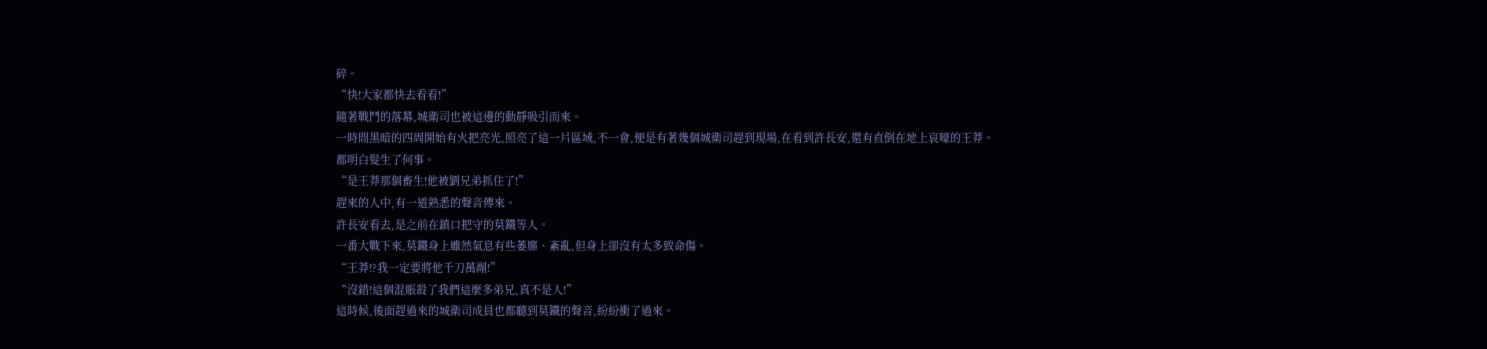碎。
“快!大家都快去看看!”
隨著戰鬥的落幕,城衛司也被這邊的動靜吸引而來。
一時間黑暗的四周開始有火把亮光,照亮了這一片區域,不一會,便是有著幾個城衛司趕到現場,在看到許長安,還有直倒在地上哀嚎的王莽。
都明白髮生了何事。
“是王莽那個畜生!他被劉兄弟抓住了!”
趕來的人中,有一道熟悉的聲音傳來。
許長安看去,是之前在鎮口把守的莫鐵等人。
一番大戰下來,莫鐵身上雖然氣息有些萎靡、紊亂,但身上卻沒有太多致命傷。
“王莽!?我一定要將他千刀萬剮!”
“沒錯!這個混賬殺了我們這麼多弟兄,真不是人!”
這時候,後面趕過來的城衛司成員也都聽到莫鐵的聲音,紛紛衝了過來。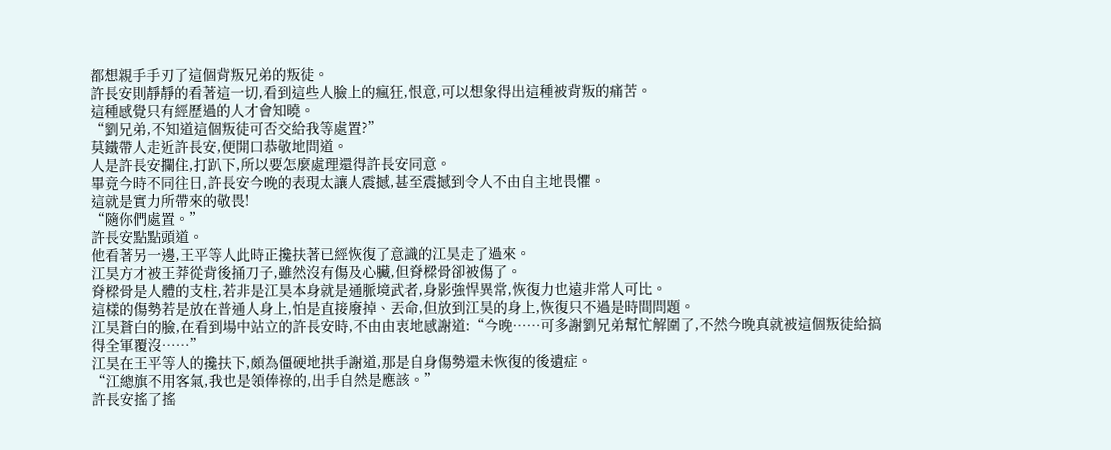都想親手手刃了這個背叛兄弟的叛徒。
許長安則靜靜的看著這一切,看到這些人臉上的瘋狂,恨意,可以想象得出這種被背叛的痛苦。
這種感覺只有經歷過的人才會知曉。
“劉兄弟,不知道這個叛徒可否交給我等處置?”
莫鐵帶人走近許長安,便開口恭敬地問道。
人是許長安攔住,打趴下,所以要怎麼處理還得許長安同意。
畢竟今時不同往日,許長安今晚的表現太讓人震撼,甚至震撼到令人不由自主地畏懼。
這就是實力所帶來的敬畏!
“隨你們處置。”
許長安點點頭道。
他看著另一邊,王平等人此時正攙扶著已經恢復了意識的江昊走了過來。
江昊方才被王莽從背後捅刀子,雖然沒有傷及心臟,但脊樑骨卻被傷了。
脊樑骨是人體的支柱,若非是江昊本身就是通脈境武者,身影強悍異常,恢復力也遠非常人可比。
這樣的傷勢若是放在普通人身上,怕是直接廢掉、丟命,但放到江昊的身上,恢復只不過是時間問題。
江昊蒼白的臉,在看到場中站立的許長安時,不由由衷地感謝道:“今晚……可多謝劉兄弟幫忙解圍了,不然今晚真就被這個叛徒給搞得全軍覆沒……”
江昊在王平等人的攙扶下,頗為僵硬地拱手謝道,那是自身傷勢還未恢復的後遺症。
“江總旗不用客氣,我也是領俸祿的,出手自然是應該。”
許長安搖了搖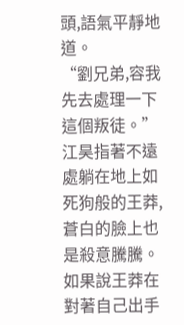頭,語氣平靜地道。
“劉兄弟,容我先去處理一下這個叛徒。”
江昊指著不遠處躺在地上如死狗般的王莽,蒼白的臉上也是殺意騰騰。
如果說王莽在對著自己出手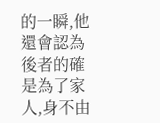的一瞬,他還會認為後者的確是為了家人,身不由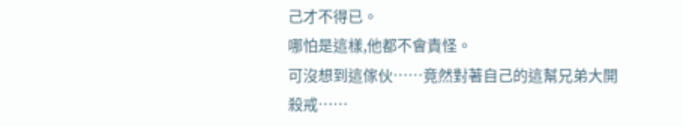己才不得已。
哪怕是這樣,他都不會責怪。
可沒想到這傢伙……竟然對著自己的這幫兄弟大開殺戒……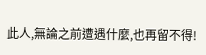此人,無論之前遭遇什麼,也再留不得!